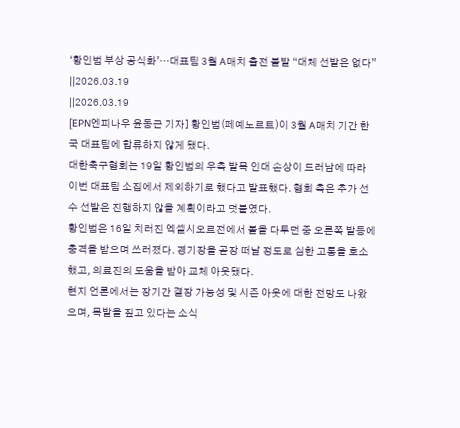‘황인범 부상 공식화’…대표팀 3월 A매치 출전 불발 “대체 선발은 없다”
||2026.03.19
||2026.03.19
[EPN엔피나우 윤동근 기자] 황인범(페예노르트)이 3월 A매치 기간 한국 대표팀에 합류하지 않게 됐다.
대한축구협회는 19일 황인범의 우측 발목 인대 손상이 드러남에 따라 이번 대표팀 소집에서 제외하기로 했다고 발표했다. 협회 측은 추가 선수 선발은 진행하지 않을 계획이라고 덧붙였다.
황인범은 16일 치러진 엑셀시오르전에서 볼을 다투던 중 오른쪽 발등에 충격을 받으며 쓰러졌다. 경기장을 곧장 떠날 정도로 심한 고통을 호소했고, 의료진의 도움을 받아 교체 아웃됐다.
현지 언론에서는 장기간 결장 가능성 및 시즌 아웃에 대한 전망도 나왔으며, 목발을 짚고 있다는 소식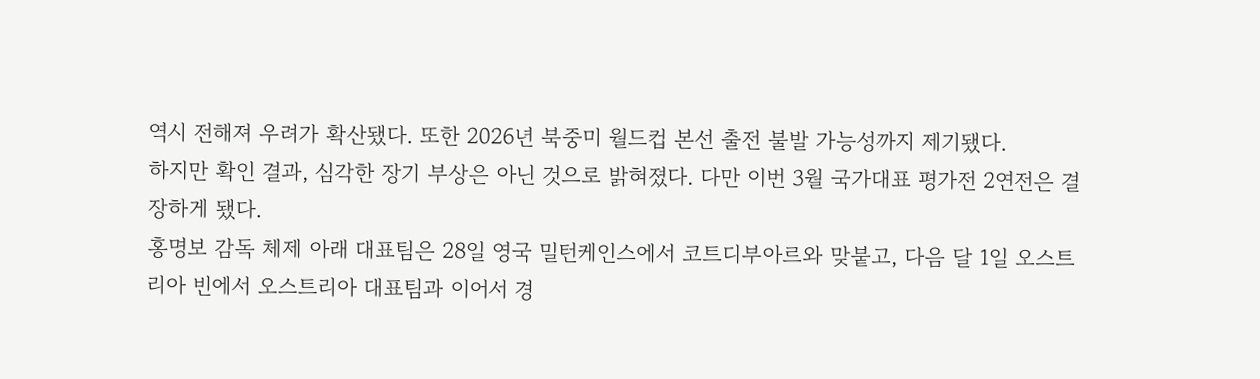역시 전해져 우려가 확산됐다. 또한 2026년 북중미 월드컵 본선 출전 불발 가능성까지 제기됐다.
하지만 확인 결과, 심각한 장기 부상은 아닌 것으로 밝혀졌다. 다만 이번 3월 국가대표 평가전 2연전은 결장하게 됐다.
홍명보 감독 체제 아래 대표팀은 28일 영국 밀턴케인스에서 코트디부아르와 맞붙고, 다음 달 1일 오스트리아 빈에서 오스트리아 대표팀과 이어서 경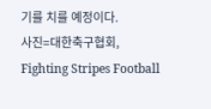기를 치를 예정이다.
사진=대한축구협회, Fighting Stripes Football